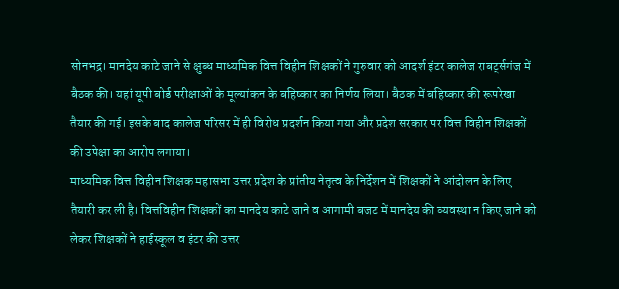सोनभद्र। मानदेय काटे जाने से क्षुब्ध माध्यमिक वित्त विहीन शिक्षकों ने गुरुवार को आदर्श इंटर कालेज राबर्ट्सगंज में बैठक की। यहां यूपी बोर्ड परीक्षाओं के मूल्यांकन के बहिष्कार का निर्णय लिया। बैठक में बहिष्कार की रूपरेखा तैयार की गई। इसके बाद कालेज परिसर में ही विरोध प्रदर्शन किया गया और प्रदेश सरकार पर वित्त विहीन शिक्षकों की उपेक्षा का आरोप लगाया।
माध्यमिक वित्त विहीन शिक्षक महासभा उत्तर प्रदेश के प्रांतीय नेतृत्व के निर्देशन में शिक्षकों ने आंदोलन के लिए तैयारी कर ली है। वित्तविहीन शिक्षकों का मानदेय काटे जाने व आगामी बजट में मानदेय की व्यवस्था न किए जाने को लेकर शिक्षकों ने हाईस्कूल व इंटर की उत्तर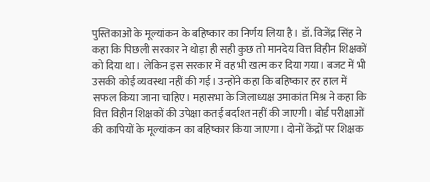पुस्तिकाओं के मूल्यांकन के बहिष्कार का निर्णय लिया है। डॉ. विजेंद्र सिंह ने कहा कि पिछली सरकार ने थोड़ा ही सही कुछ तो मानदेय वित्त विहीन शिक्षकों को दिया था। लेकिन इस सरकार में वह भी खत्म कर दिया गया। बजट में भी उसकी कोई व्यवस्था नहीं की गई। उन्होंने कहा कि बहिष्कार हर हाल में सफल किया जाना चाहिए। महासभा के जिलाध्यक्ष उमाकांत मिश्र ने कहा कि वित्त विहीन शिक्षकों की उपेक्षा कतई बर्दाश्त नहीं की जाएगी। बोर्ड परीक्षाओं की कापियों के मूल्यांकन का बहिष्कार किया जाएगा। दोनों केंद्रों पर शिक्षक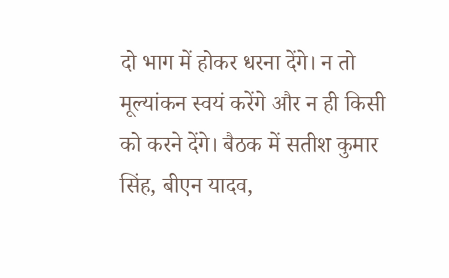दो भाग में होकर धरना देंगे। न तो मूल्यांकन स्वयं करेंगे और न ही किसी को करने देंगे। बैठक में सतीश कुमार सिंह, बीएन यादव,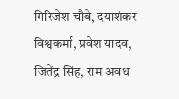गिरिजेश चौबे, दयाशंकर विश्वकर्मा, प्रवेश यादव, जितेंद्र सिंह, राम अवध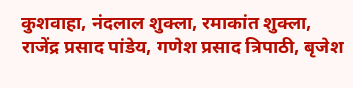कुशवाहा, नंदलाल शुक्ला, रमाकांत शुक्ला, राजेंद्र प्रसाद पांडेय, गणेश प्रसाद त्रिपाठी, बृजेश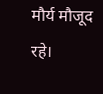मौर्य मौजूद रहे।